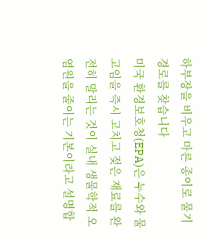하부장을 비우고 마른 종이로 물기 경로를 찾습니다
미국 환경보호청(EPA)은 누수와 물 고임을 즉시 고치고 젖은 재료를 완전히 말리는 것이 실내 생물학적 오염원을 줄이는 기본이라고 설명합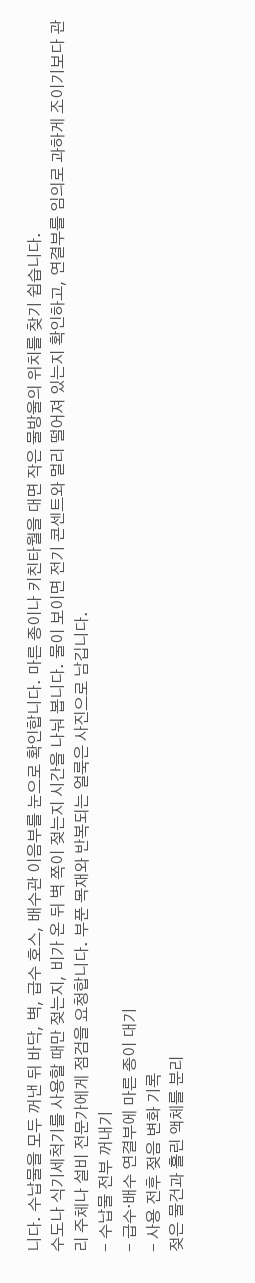니다. 수납물을 모두 꺼낸 뒤 바닥, 벽, 급수 호스, 배수관 이음부를 눈으로 확인합니다. 마른 종이나 키친타월을 대면 작은 물방울의 위치를 찾기 쉽습니다.
수도나 식기세척기를 사용할 때만 젖는지, 비가 온 뒤 벽 쪽이 젖는지 시간을 나눠 봅니다. 물이 보이면 전기 콘센트와 멀리 떨어져 있는지 확인하고, 연결부를 임의로 과하게 조이기보다 관리 주체나 설비 전문가에게 점검을 요청합니다. 부푼 목재와 반복되는 얼룩은 사진으로 남깁니다.
- 수납물 전부 꺼내기
- 급수·배수 연결부에 마른 종이 대기
- 사용 전후 젖음 변화 기록
젖은 물건과 흘린 액체를 분리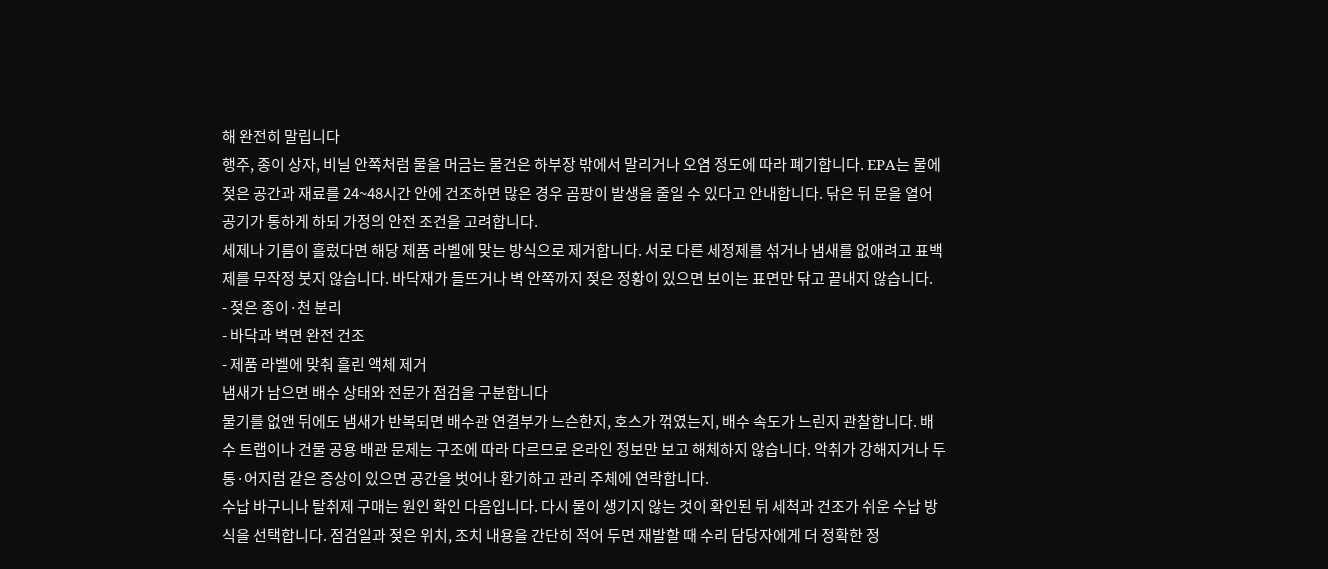해 완전히 말립니다
행주, 종이 상자, 비닐 안쪽처럼 물을 머금는 물건은 하부장 밖에서 말리거나 오염 정도에 따라 폐기합니다. EPA는 물에 젖은 공간과 재료를 24~48시간 안에 건조하면 많은 경우 곰팡이 발생을 줄일 수 있다고 안내합니다. 닦은 뒤 문을 열어 공기가 통하게 하되 가정의 안전 조건을 고려합니다.
세제나 기름이 흘렀다면 해당 제품 라벨에 맞는 방식으로 제거합니다. 서로 다른 세정제를 섞거나 냄새를 없애려고 표백제를 무작정 붓지 않습니다. 바닥재가 들뜨거나 벽 안쪽까지 젖은 정황이 있으면 보이는 표면만 닦고 끝내지 않습니다.
- 젖은 종이·천 분리
- 바닥과 벽면 완전 건조
- 제품 라벨에 맞춰 흘린 액체 제거
냄새가 남으면 배수 상태와 전문가 점검을 구분합니다
물기를 없앤 뒤에도 냄새가 반복되면 배수관 연결부가 느슨한지, 호스가 꺾였는지, 배수 속도가 느린지 관찰합니다. 배수 트랩이나 건물 공용 배관 문제는 구조에 따라 다르므로 온라인 정보만 보고 해체하지 않습니다. 악취가 강해지거나 두통·어지럼 같은 증상이 있으면 공간을 벗어나 환기하고 관리 주체에 연락합니다.
수납 바구니나 탈취제 구매는 원인 확인 다음입니다. 다시 물이 생기지 않는 것이 확인된 뒤 세척과 건조가 쉬운 수납 방식을 선택합니다. 점검일과 젖은 위치, 조치 내용을 간단히 적어 두면 재발할 때 수리 담당자에게 더 정확한 정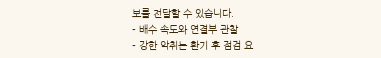보를 전달할 수 있습니다.
- 배수 속도와 연결부 관찰
- 강한 악취는 환기 후 점검 요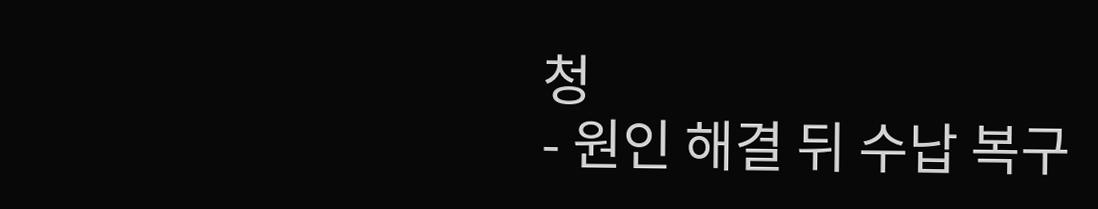청
- 원인 해결 뒤 수납 복구